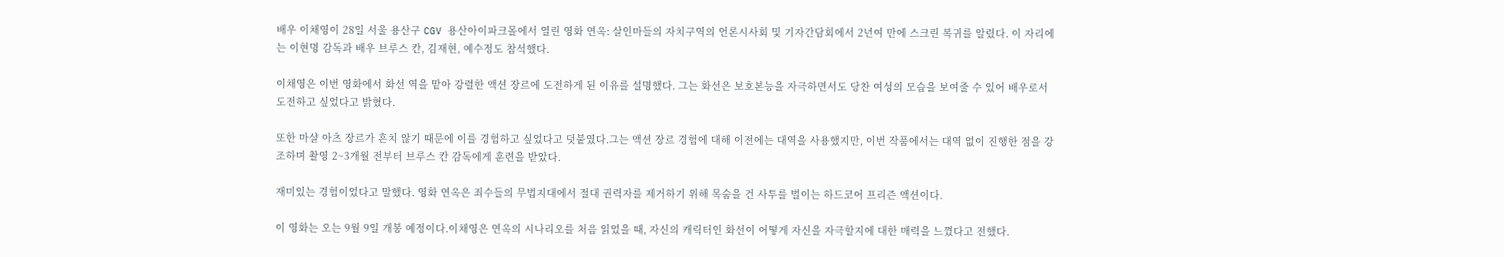배우 이채영이 28일 서울 용산구 CGV 용산아이파크몰에서 열린 영화 연옥: 살인마들의 자치구역의 언론시사회 및 기자간담회에서 2년여 만에 스크린 복귀를 알렸다. 이 자리에는 이현명 감독과 배우 브루스 칸, 김재현, 예수정도 참석했다.

이채영은 이번 영화에서 화선 역을 맡아 강렬한 액션 장르에 도전하게 된 이유를 설명했다. 그는 화선은 보호본능을 자극하면서도 당찬 여성의 모습을 보여줄 수 있어 배우로서 도전하고 싶었다고 밝혔다.

또한 마샬 아츠 장르가 흔치 않기 때문에 이를 경험하고 싶었다고 덧붙였다.그는 액션 장르 경험에 대해 이전에는 대역을 사용했지만, 이번 작품에서는 대역 없이 진행한 점을 강조하며 촬영 2~3개월 전부터 브루스 칸 감독에게 훈련을 받았다.

재미있는 경험이었다고 말했다. 영화 연옥은 죄수들의 무법지대에서 절대 권력자를 제거하기 위해 목숨을 건 사투를 벌이는 하드코어 프리즌 액션이다.

이 영화는 오는 9월 9일 개봉 예정이다.이채영은 연옥의 시나리오를 처음 읽었을 때, 자신의 캐릭터인 화선이 어떻게 자신을 자극할지에 대한 매력을 느꼈다고 전했다.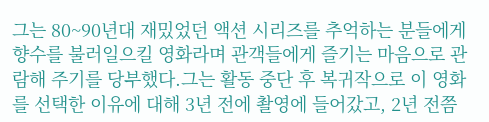그는 80~90년대 재밌었던 액션 시리즈를 추억하는 분들에게 향수를 불러일으킬 영화라며 관객들에게 즐기는 마음으로 관람해 주기를 당부했다.그는 활동 중단 후 복귀작으로 이 영화를 선택한 이유에 대해 3년 전에 촬영에 들어갔고, 2년 전쯤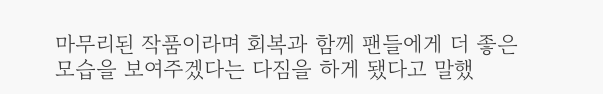마무리된 작품이라며 회복과 함께 팬들에게 더 좋은 모습을 보여주겠다는 다짐을 하게 됐다고 말했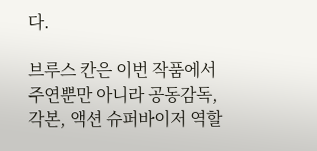다.

브루스 칸은 이번 작품에서 주연뿐만 아니라 공동감독, 각본, 액션 슈퍼바이저 역할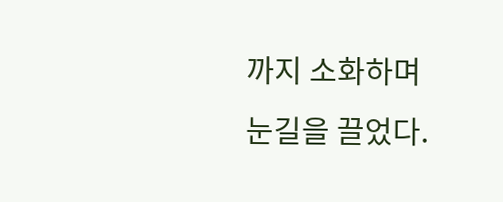까지 소화하며 눈길을 끌었다.